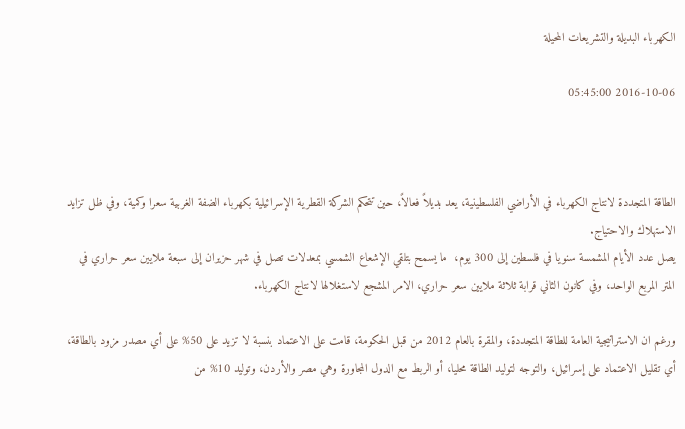الكهرباء البديلة والتشريعات المحيلة

2016-10-06 05:45:00



الطاقة المتجددة لانتاج الكهرباء في الأراضي الفلسطينية، يعد بديلاً فعالاً، حين تتحكم الشركة القطرية الإسرائيلية بكهرباء الضفة الغربية سعرا وكمية، وفي ظل تزايد الاستهلاك والاحتياج.
يصل عدد الأيام المشمسة سنويا في فلسطين إلى 300 يوم،  ما يسمح بتلقي الإشعاع الشمسي بمعدلات تصل في شهر حزيران إلى سبعة ملايين سعر حراري في المتر المربع الواحد، وفي كانون الثاني قرابة ثلاثة ملايين سعر حراري، الامر المشجع لاستغلالها لانتاج الكهرباء.

ورغم ان الاستراتيجية العامة للطاقة المتجددة، والمقرة بالعام 2012 من قبل الحكومة، قامت على الاعتماد بنسبة لا تزيد على 50% على أي مصدر مزود بالطاقة، أي تقليل الاعتماد على إسرائيل، والتوجه لتوليد الطاقة محليا، أو الربط مع الدول المجاورة وهي مصر والأردن، وتوليد 10% من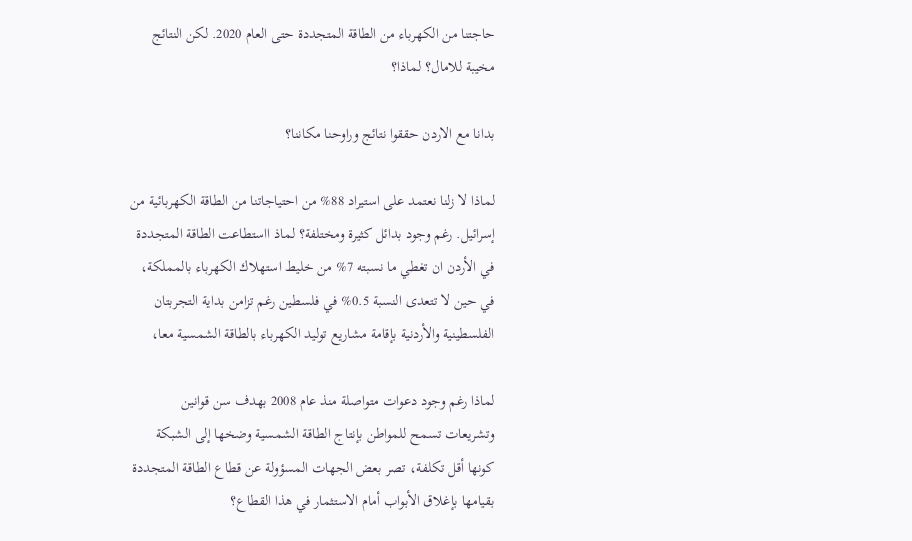حاجتنا من الكهرباء من الطاقة المتجددة حتى العام 2020. لكن النتائج مخيبة للامال؟ لماذا؟

بدانا مع الاردن حققوا نتائج وراوحنا مكاننا؟

لماذا لا زلنا نعتمد على استيراد 88% من احتياجاتنا من الطاقة الكهربائية من إسرائيل. رغم وجود بدائل كثيرة ومختلفة؟ لماذ ااستطاعت الطاقة المتجددة في الأردن ان تغطي ما نسبته 7% من خليط استهلاك الكهرباء بالمملكة، في حين لا تتعدى النسبة 0.5% في فلسطين رغم تزامن بداية التجربتان الفلسطينية والأردنية بإقامة مشاريع توليد الكهرباء بالطاقة الشمسية معا،

لماذا رغم وجود دعوات متواصلة منذ عام 2008 بهدف سن قوانين وتشريعات تسمح للمواطن بإنتاج الطاقة الشمسية وضخها إلى الشبكة كونها أقل تكلفة، تصر بعض الجهات المسؤولة عن قطاع الطاقة المتجددة بقيامها بإغلاق الأبواب أمام الاستثمار في هذا القطاع؟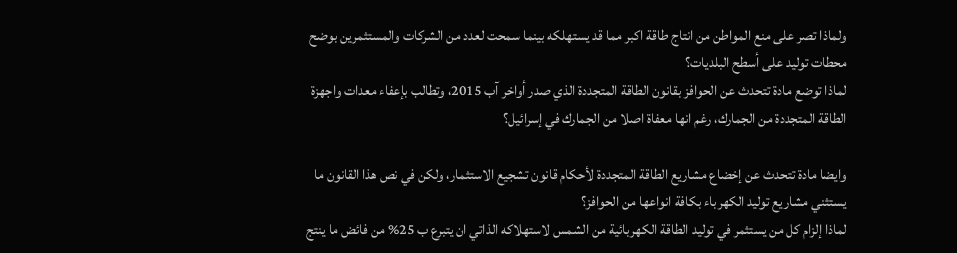ولماذا تصر على منع المواطن من انتاج طاقة اكبر مما قد يستهلكه بينما سمحت لعدد من الشركات والمستثمرين بوضح محطات توليد على أسطح البلديات؟
لماذا توضع مادة تتحدث عن الحوافز بقانون الطاقة المتجددة الذي صدر أواخر آب 2015، وتطالب بإعفاء معدات واجهزة الطاقة المتجددة من الجمارك، رغم انها معفاة اصلا من الجمارك في إسرائيل؟

وايضا مادة تتحدث عن إخضاع مشاريع الطاقة المتجددة لأحكام قانون تشجيع الاستثمار، ولكن في نص هذا القانون ما يستثني مشاريع توليد الكهرباء بكافة انواعها من الحوافز؟
لماذا إلزام كل من يستثمر في توليد الطاقة الكهربائية من الشمس لاستهلاكه الذاتي ان يتبرع ب 25% من فائض ما ينتج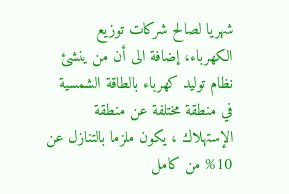شهريا لصالح شركات توزيع الكهرباء، إضافة الى أن من ينشئ نظام توليد كهرباء بالطاقة الشمسية في منطقة مختلفة عن منطقة الإستهلاك ، يكون ملزما بالتنازل عن 10% من كامل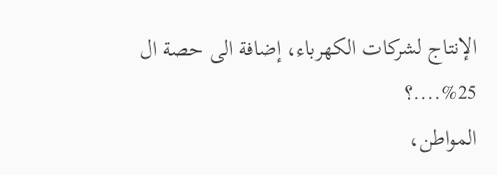الإنتاج لشركات الكهرباء، إضافة الى حصة ال 25%....؟
المواطن،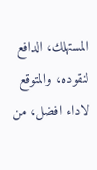المستهلك، الدافع لنقوده، والمتوقع لاداء افضل، من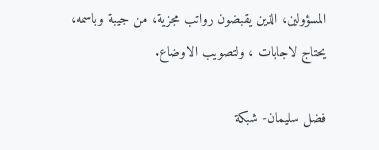المسؤولين، الذين يقبضون رواتب مجزية، من جيبة وباسمه، يحتاج لاجابات ، ولتصويب الاوضاع.

فضل سليمان- شبكة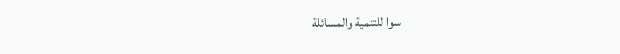سوا للتنمية والمسائلة